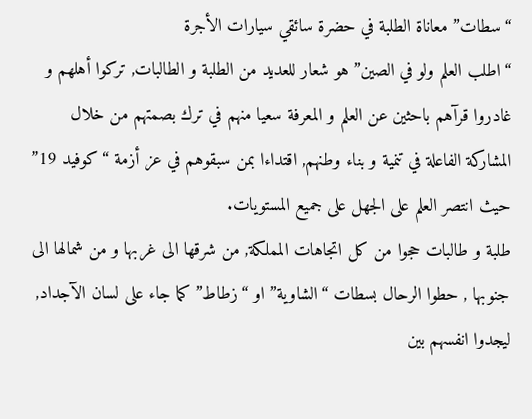“سطات” معاناة الطلبة في حضرة سائقي سيارات الأجرة
“اطلب العلم ولو في الصين” هو شعار للعديد من الطلبة و الطالبات, تركوا أهلهم و غادروا قرآهم باحثين عن العلم و المعرفة سعيا منهم في ترك بصمتهم من خلال المشاركة الفاعلة في تنمية و بناء وطنهم, اقتداءا بمن سبقوهم في عز أزمة “كوفيد 19” حيث انتصر العلم على الجهل على جميع المستويات.
طلبة و طالبات حجوا من كل اتجاهات المملكة, من شرقها الى غربها و من شمالها الى جنوبها , حطوا الرحال بسطات “الشاوية” او “زطاط” كما جاء على لسان الآجداد, ليجدوا انفسهم بين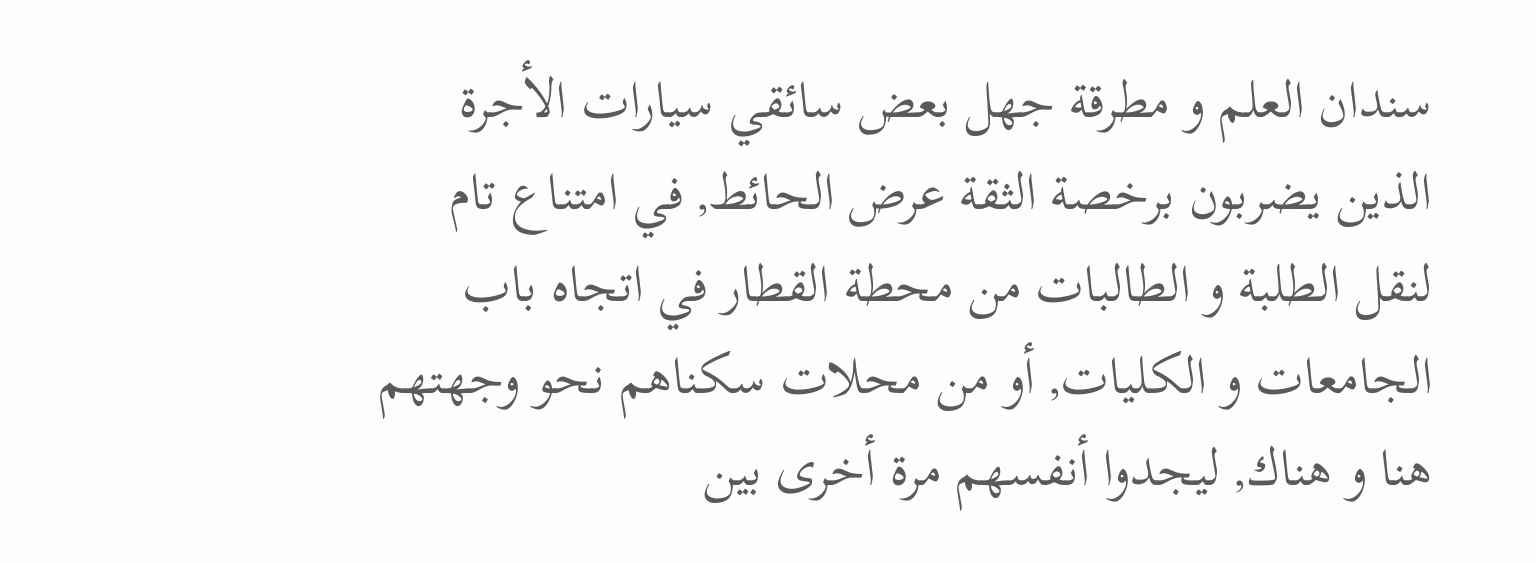سندان العلم و مطرقة جهل بعض سائقي سيارات الأجرة الذين يضربون برخصة الثقة عرض الحائط, في امتناع تام لنقل الطلبة و الطالبات من محطة القطار في اتجاه باب الجامعات و الكليات, أو من محلات سكناهم نحو وجهتهم هنا و هناك, ليجدوا أنفسهم مرة أخرى بين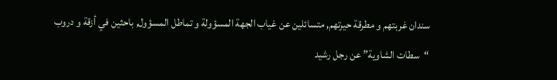سندان غربتهم و مطرقة حيرتهم, متسائلين عن غياب الجهة المسؤولة و تماطل المسؤول, باحثين في أزقة و دروب “سطات الشاوية” عن رجل رشيد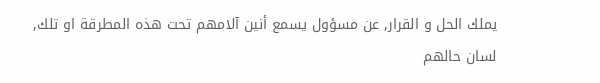يملك الحل و القرار, عن مسؤول يسمع أنين آلامهم تحت هذه المطرقة او تلك, لسان حالهم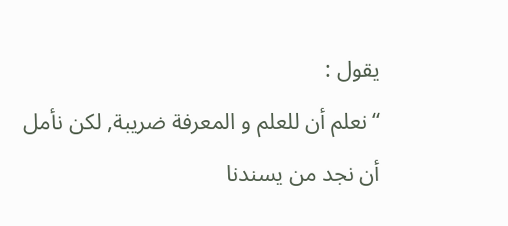يقول :
“نعلم أن للعلم و المعرفة ضريبة, لكن نأمل أن نجد من يسندنا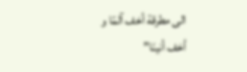الى مطرقة أخف آلمًا و أخف أنينَا”